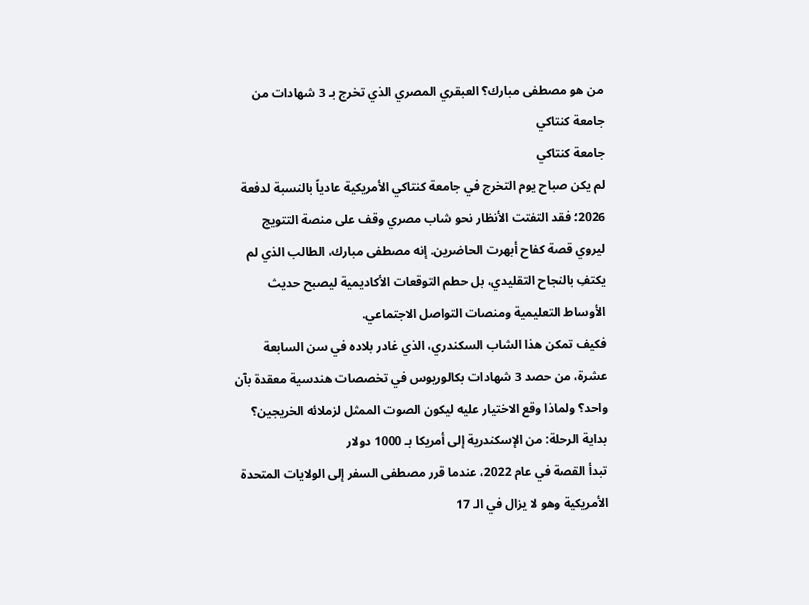من هو مصطفى مبارك؟ العبقري المصري الذي تخرج بـ 3 شهادات من جامعة كنتاكي
جامعة كنتاكي
لم يكن صباح يوم التخرج في جامعة كنتاكي الأمريكية عادياً بالنسبة لدفعة 2026؛ فقد التفتت الأنظار نحو شاب مصري وقف على منصة التتويج ليروي قصة كفاح أبهرت الحاضرين. إنه مصطفى مبارك، الطالب الذي لم يكتفِ بالنجاح التقليدي، بل حطم التوقعات الأكاديمية ليصبح حديث الأوساط التعليمية ومنصات التواصل الاجتماعي.
فكيف تمكن هذا الشاب السكندري، الذي غادر بلاده في سن السابعة عشرة، من حصد 3 شهادات بكالوريوس في تخصصات هندسية معقدة بآن واحد؟ ولماذا وقع الاختيار عليه ليكون الصوت الممثل لزملائه الخريجين؟
بداية الرحلة: من الإسكندرية إلى أمريكا بـ 1000 دولار
تبدأ القصة في عام 2022، عندما قرر مصطفى السفر إلى الولايات المتحدة الأمريكية وهو لا يزال في الـ 17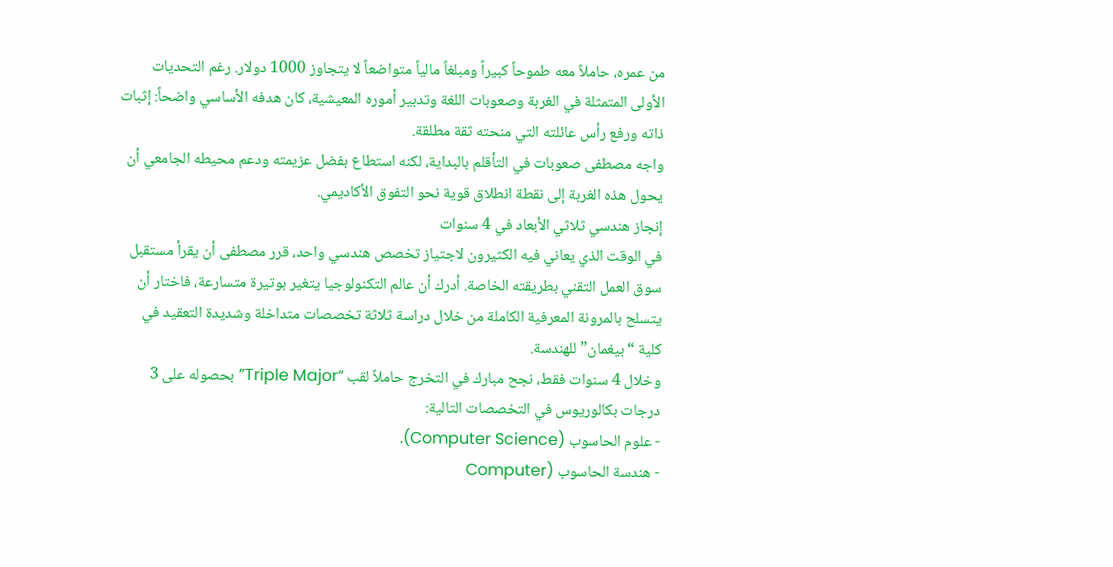من عمره، حاملاً معه طموحاً كبيراً ومبلغاً مالياً متواضعاً لا يتجاوز 1000 دولار. رغم التحديات الأولى المتمثلة في الغربة وصعوبات اللغة وتدبير أموره المعيشية، كان هدفه الأساسي واضحاً: إثبات ذاته ورفع رأس عائلته التي منحته ثقة مطلقة.
واجه مصطفى صعوبات في التأقلم بالبداية، لكنه استطاع بفضل عزيمته ودعم محيطه الجامعي أن يحول هذه الغربة إلى نقطة انطلاق قوية نحو التفوق الأكاديمي.
إنجاز هندسي ثلاثي الأبعاد في 4 سنوات
في الوقت الذي يعاني فيه الكثيرون لاجتياز تخصص هندسي واحد، قرر مصطفى أن يقرأ مستقبل سوق العمل التقني بطريقته الخاصة. أدرك أن عالم التكنولوجيا يتغير بوتيرة متسارعة، فاختار أن يتسلح بالمرونة المعرفية الكاملة من خلال دراسة ثلاثة تخصصات متداخلة وشديدة التعقيد في كلية “بيغمان” للهندسة.
وخلال 4 سنوات فقط، نجح مبارك في التخرج حاملاً لقب “Triple Major” بحصوله على 3 درجات بكالوريوس في التخصصات التالية:
- علوم الحاسوب (Computer Science).
- هندسة الحاسوب (Computer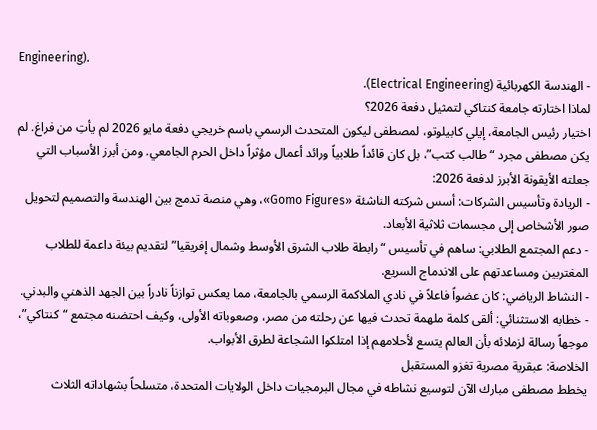Engineering).
- الهندسة الكهربائية (Electrical Engineering).
لماذا اختارته جامعة كنتاكي لتمثيل دفعة 2026؟
اختيار رئيس الجامعة، إيلي كابيلوتو، لمصطفى ليكون المتحدث الرسمي باسم خريجي دفعة مايو 2026 لم يأتِ من فراغ. لم يكن مصطفى مجرد “طالب كتب”، بل كان قائداً طلابياً ورائد أعمال مؤثراً داخل الحرم الجامعي. ومن أبرز الأسباب التي جعلته الأيقونة الأبرز لدفعة 2026:
- الريادة وتأسيس الشركات: أسس شركته الناشئة «Gomo Figures»، وهي منصة تدمج بين الهندسة والتصميم لتحويل صور الأشخاص إلى مجسمات ثلاثية الأبعاد.
- دعم المجتمع الطلابي: ساهم في تأسيس “رابطة طلاب الشرق الأوسط وشمال إفريقيا” لتقديم بيئة داعمة للطلاب المغتربين ومساعدتهم على الاندماج السريع.
- النشاط الرياضي: كان عضواً فاعلاً في نادي الملاكمة الرسمي بالجامعة، مما يعكس توازناً نادراً بين الجهد الذهني والبدني.
- خطابه الاستثنائي: ألقى كلمة ملهمة تحدث فيها عن رحلته من مصر، وصعوباته الأولى، وكيف احتضنه مجتمع “كنتاكي”، موجهاً رسالة لزملائه بأن العالم يتسع لأحلامهم إذا امتلكوا الشجاعة لطرق الأبواب.
الخلاصة: عبقرية مصرية تغزو المستقبل
يخطط مصطفى مبارك الآن لتوسيع نشاطه في مجال البرمجيات داخل الولايات المتحدة، متسلحاً بشهاداته الثلاث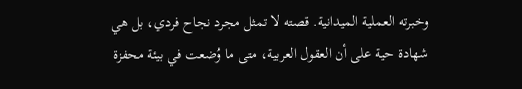وخبرته العملية الميدانية. قصته لا تمثل مجرد نجاح فردي، بل هي شهادة حية على أن العقول العربية، متى ما وُضعت في بيئة محفزة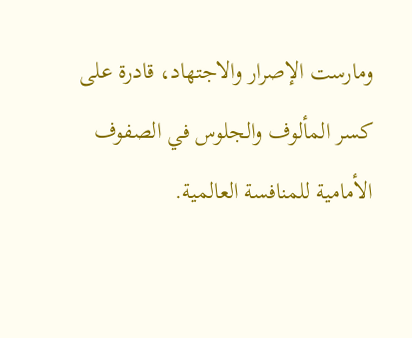ومارست الإصرار والاجتهاد، قادرة على كسر المألوف والجلوس في الصفوف الأمامية للمنافسة العالمية.